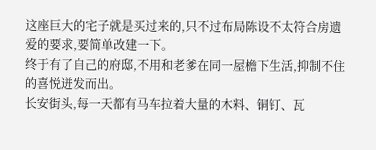这座巨大的宅子就是买过来的,只不过布局陈设不太符合房遗爱的要求,要简单改建一下。
终于有了自己的府邸,不用和老爹在同一屋檐下生活,抑制不住的喜悦迸发而出。
长安街头,每一天都有马车拉着大量的木料、铜钉、瓦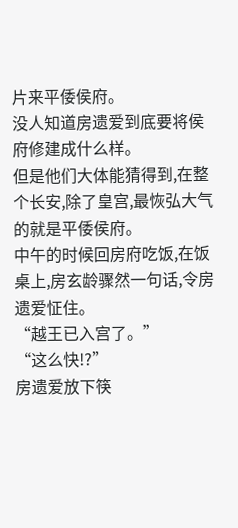片来平倭侯府。
没人知道房遗爱到底要将侯府修建成什么样。
但是他们大体能猜得到,在整个长安,除了皇宫,最恢弘大气的就是平倭侯府。
中午的时候回房府吃饭,在饭桌上,房玄龄骤然一句话,令房遗爱怔住。
“越王已入宫了。”
“这么快!?”
房遗爱放下筷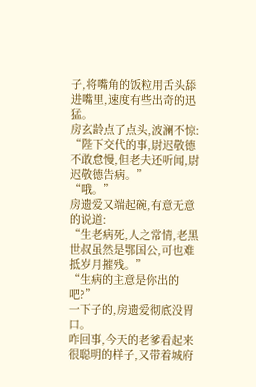子,将嘴角的饭粒用舌头舔进嘴里,速度有些出奇的迅猛。
房玄龄点了点头,波澜不惊:
“陛下交代的事,尉迟敬德不敢怠慢,但老夫还听闻,尉迟敬德告病。”
“哦。”
房遗爱又端起碗,有意无意的说道:
“生老病死,人之常情,老黑世叔虽然是鄂国公,可也难抵岁月摧残。”
“生病的主意是你出的吧?”
一下子的,房遗爱彻底没胃口。
咋回事,今天的老爹看起来很聪明的样子,又带着城府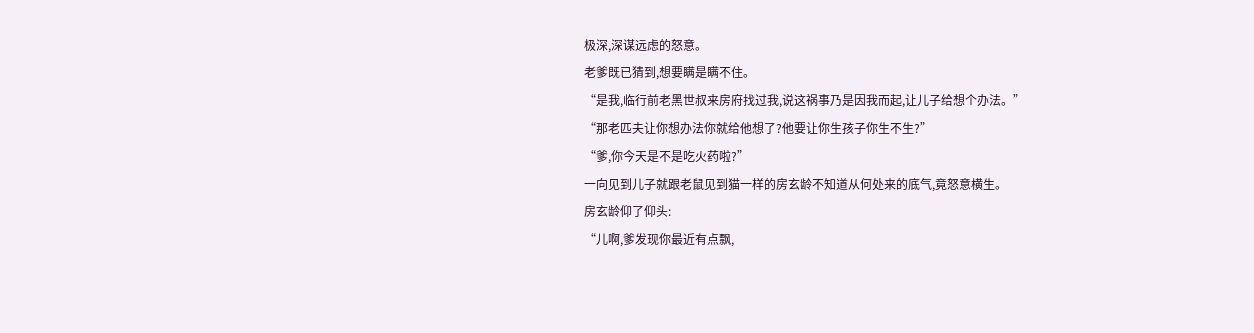极深,深谋远虑的怒意。
老爹既已猜到,想要瞒是瞒不住。
“是我,临行前老黑世叔来房府找过我,说这祸事乃是因我而起,让儿子给想个办法。”
“那老匹夫让你想办法你就给他想了?他要让你生孩子你生不生?”
“爹,你今天是不是吃火药啦?”
一向见到儿子就跟老鼠见到猫一样的房玄龄不知道从何处来的底气,竟怒意横生。
房玄龄仰了仰头:
“儿啊,爹发现你最近有点飘,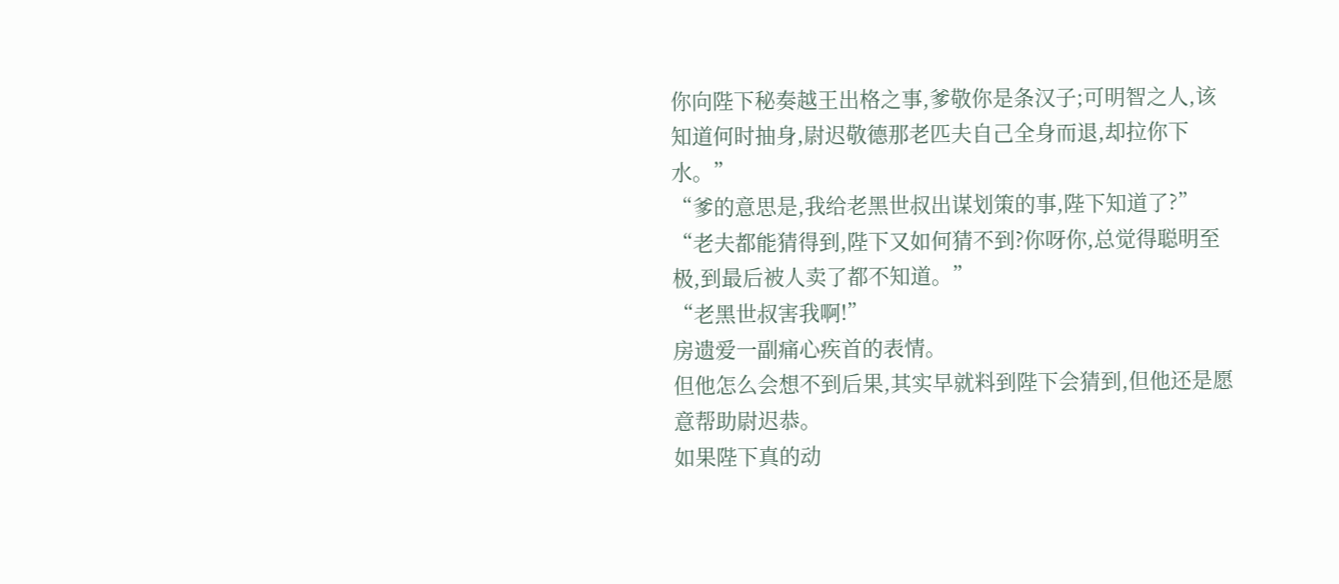你向陛下秘奏越王出格之事,爹敬你是条汉子;可明智之人,该知道何时抽身,尉迟敬德那老匹夫自己全身而退,却拉你下水。”
“爹的意思是,我给老黑世叔出谋划策的事,陛下知道了?”
“老夫都能猜得到,陛下又如何猜不到?你呀你,总觉得聪明至极,到最后被人卖了都不知道。”
“老黑世叔害我啊!”
房遗爱一副痛心疾首的表情。
但他怎么会想不到后果,其实早就料到陛下会猜到,但他还是愿意帮助尉迟恭。
如果陛下真的动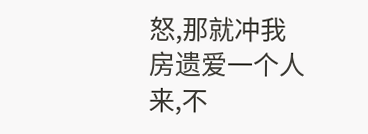怒,那就冲我房遗爱一个人来,不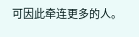可因此牵连更多的人。